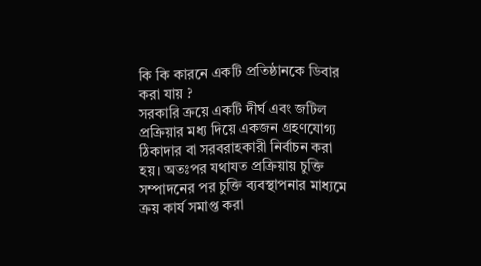কি কি কারনে একটি প্রতিষ্ঠানকে ডিবার করা যায় ?
সরকারি ক্রয়ে একটি দীর্ঘ এবং জটিল প্রক্রিয়ার মধ্য দিয়ে একজন গ্রহণযোগ্য ঠিকাদার বা সরবরাহকারী নির্বাচন করা হয়। অতঃপর যথাযত প্রক্রিয়ায় চুক্তি সম্পাদনের পর চুক্তি ব্যবস্থাপনার মাধ্যমে ক্রয় কার্য সমাপ্ত করা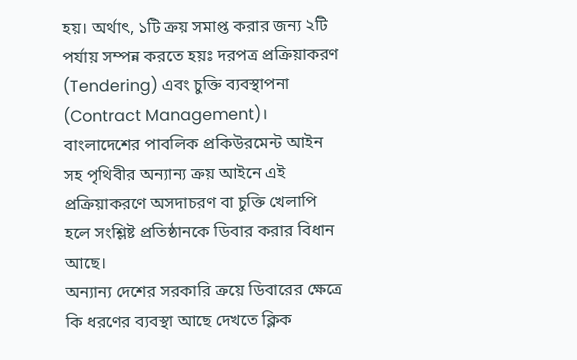হয়। অর্থাৎ, ১টি ক্রয় সমাপ্ত করার জন্য ২টি পর্যায় সম্পন্ন করতে হয়ঃ দরপত্র প্রক্রিয়াকরণ (Tendering) এবং চুক্তি ব্যবস্থাপনা (Contract Management)।
বাংলাদেশের পাবলিক প্রকিউরমেন্ট আইন সহ পৃথিবীর অন্যান্য ক্রয় আইনে এই প্রক্রিয়াকরণে অসদাচরণ বা চুক্তি খেলাপি হলে সংশ্লিষ্ট প্রতিষ্ঠানকে ডিবার করার বিধান আছে।
অন্যান্য দেশের সরকারি ক্রয়ে ডিবারের ক্ষেত্রে কি ধরণের ব্যবস্থা আছে দেখতে ক্লিক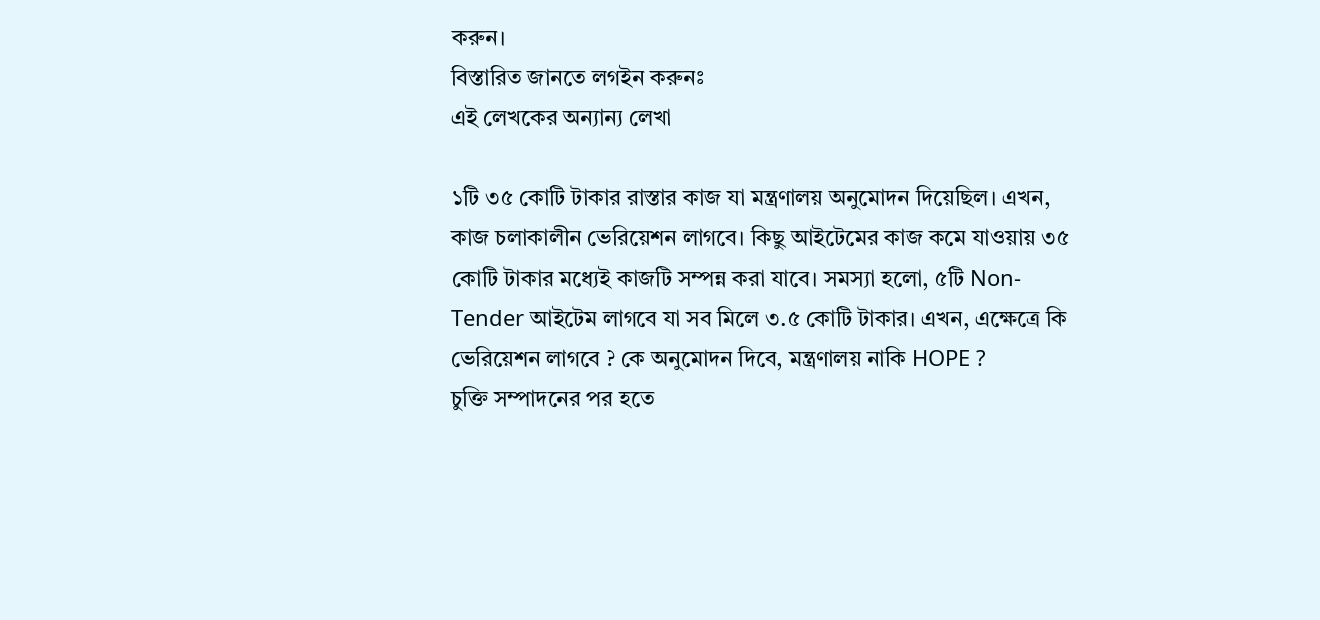করুন।
বিস্তারিত জানতে লগইন করুনঃ
এই লেখকের অন্যান্য লেখা

১টি ৩৫ কোটি টাকার রাস্তার কাজ যা মন্ত্রণালয় অনুমোদন দিয়েছিল। এখন, কাজ চলাকালীন ভেরিয়েশন লাগবে। কিছু আইটেমের কাজ কমে যাওয়ায় ৩৫ কোটি টাকার মধ্যেই কাজটি সম্পন্ন করা যাবে। সমস্যা হলো, ৫টি Non-Tender আইটেম লাগবে যা সব মিলে ৩.৫ কোটি টাকার। এখন, এক্ষেত্রে কি ভেরিয়েশন লাগবে ? কে অনুমোদন দিবে, মন্ত্রণালয় নাকি HOPE ?
চুক্তি সম্পাদনের পর হতে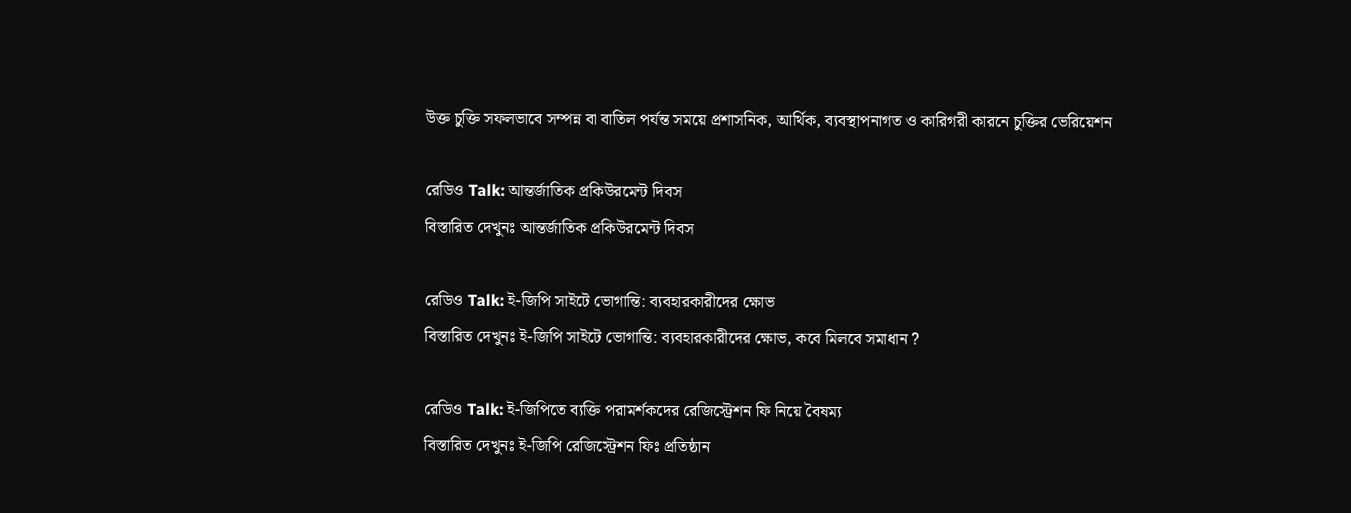উক্ত চুক্তি সফলভাবে সম্পন্ন বা বাতিল পর্যন্ত সময়ে প্রশাসনিক, আর্থিক, ব্যবস্থাপনাগত ও কারিগরী কারনে চুক্তির ভেরিয়েশন

রেডিও Talk: আন্তর্জাতিক প্রকিউরমেন্ট দিবস
বিস্তারিত দেখুনঃ আন্তর্জাতিক প্রকিউরমেন্ট দিবস

রেডিও Talk: ই-জিপি সাইটে ভোগান্তি: ব্যবহারকারীদের ক্ষোভ
বিস্তারিত দেখুনঃ ই-জিপি সাইটে ভোগান্তি: ব্যবহারকারীদের ক্ষোভ, কবে মিলবে সমাধান ?

রেডিও Talk: ই-জিপিতে ব্যক্তি পরামর্শকদের রেজিস্ট্রেশন ফি নিয়ে বৈষম্য
বিস্তারিত দেখুনঃ ই-জিপি রেজিস্ট্রেশন ফিঃ প্রতিষ্ঠান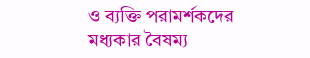ও ব্যক্তি পরামর্শকদের মধ্যকার বৈষম্য